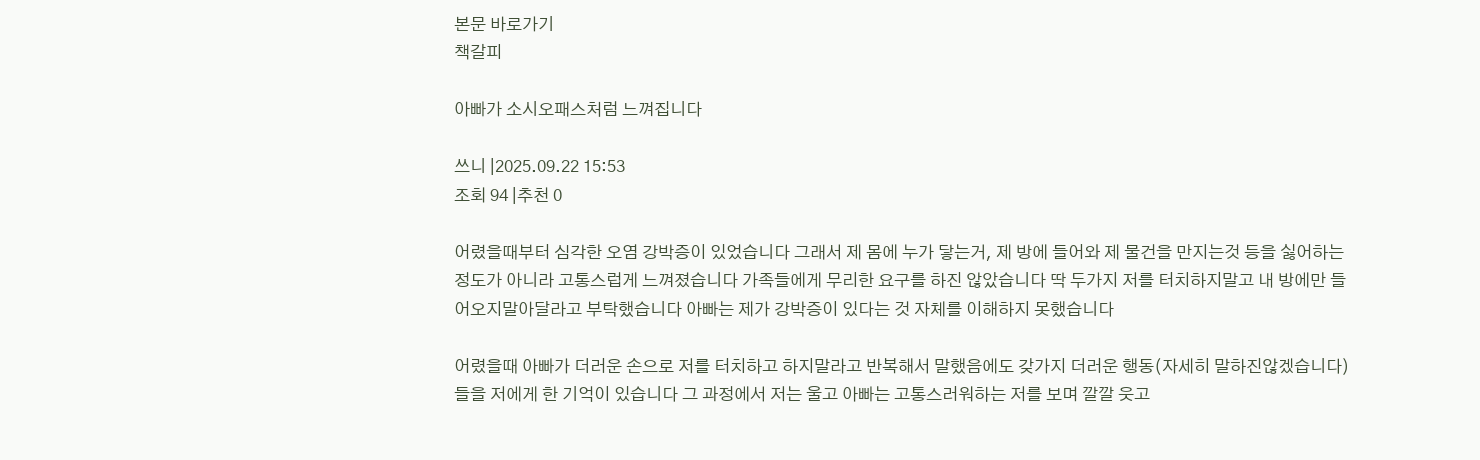본문 바로가기
책갈피

아빠가 소시오패스처럼 느껴집니다

쓰니 |2025.09.22 15:53
조회 94 |추천 0

어렸을때부터 심각한 오염 강박증이 있었습니다 그래서 제 몸에 누가 닿는거, 제 방에 들어와 제 물건을 만지는것 등을 싫어하는 정도가 아니라 고통스럽게 느껴졌습니다 가족들에게 무리한 요구를 하진 않았습니다 딱 두가지 저를 터치하지말고 내 방에만 들어오지말아달라고 부탁했습니다 아빠는 제가 강박증이 있다는 것 자체를 이해하지 못했습니다

어렸을때 아빠가 더러운 손으로 저를 터치하고 하지말라고 반복해서 말했음에도 갖가지 더러운 행동(자세히 말하진않겠습니다)들을 저에게 한 기억이 있습니다 그 과정에서 저는 울고 아빠는 고통스러워하는 저를 보며 깔깔 웃고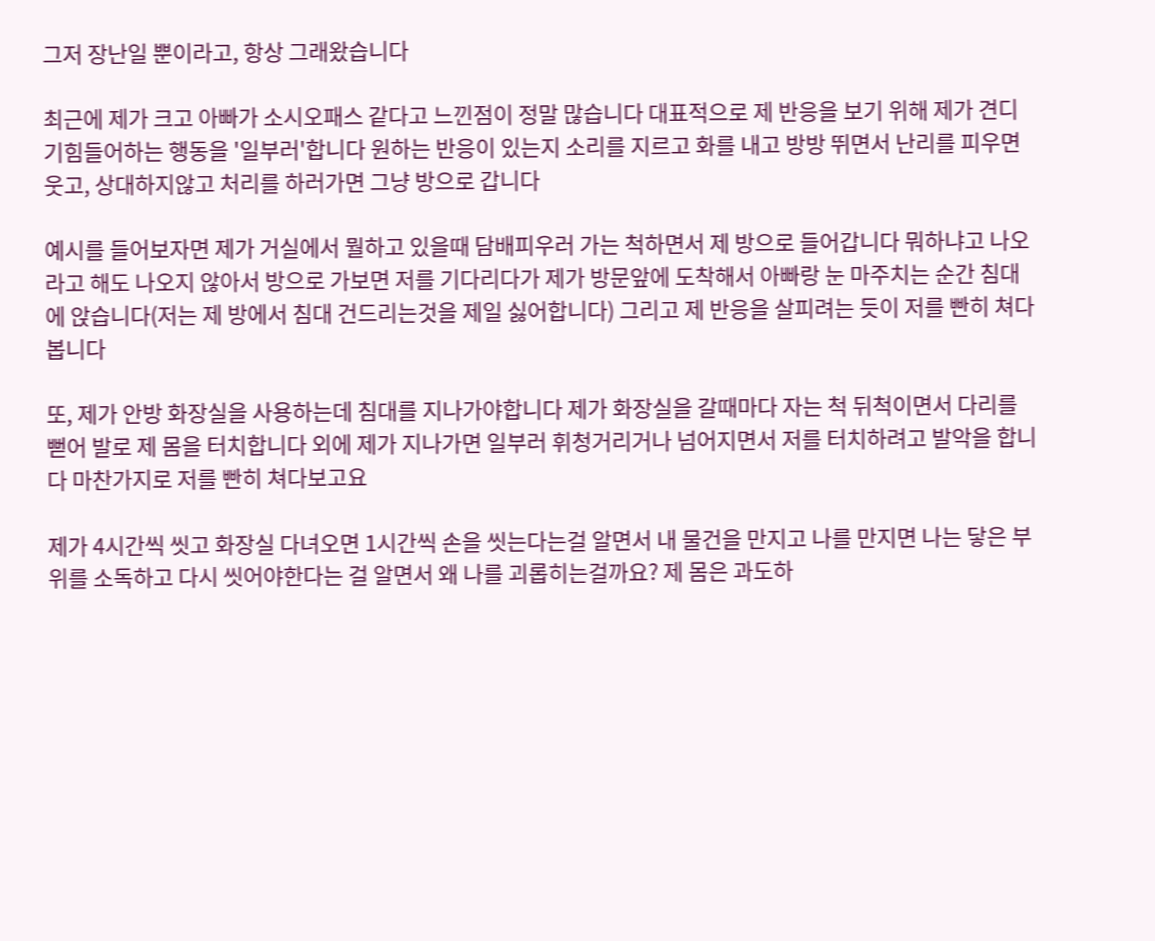그저 장난일 뿐이라고, 항상 그래왔습니다

최근에 제가 크고 아빠가 소시오패스 같다고 느낀점이 정말 많습니다 대표적으로 제 반응을 보기 위해 제가 견디기힘들어하는 행동을 '일부러'합니다 원하는 반응이 있는지 소리를 지르고 화를 내고 방방 뛰면서 난리를 피우면 웃고, 상대하지않고 처리를 하러가면 그냥 방으로 갑니다

예시를 들어보자면 제가 거실에서 뭘하고 있을때 담배피우러 가는 척하면서 제 방으로 들어갑니다 뭐하냐고 나오라고 해도 나오지 않아서 방으로 가보면 저를 기다리다가 제가 방문앞에 도착해서 아빠랑 눈 마주치는 순간 침대에 앉습니다(저는 제 방에서 침대 건드리는것을 제일 싫어합니다) 그리고 제 반응을 살피려는 듯이 저를 빤히 쳐다봅니다

또, 제가 안방 화장실을 사용하는데 침대를 지나가야합니다 제가 화장실을 갈때마다 자는 척 뒤척이면서 다리를 뻗어 발로 제 몸을 터치합니다 외에 제가 지나가면 일부러 휘청거리거나 넘어지면서 저를 터치하려고 발악을 합니다 마찬가지로 저를 빤히 쳐다보고요

제가 4시간씩 씻고 화장실 다녀오면 1시간씩 손을 씻는다는걸 알면서 내 물건을 만지고 나를 만지면 나는 닿은 부위를 소독하고 다시 씻어야한다는 걸 알면서 왜 나를 괴롭히는걸까요? 제 몸은 과도하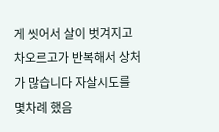게 씻어서 살이 벗겨지고 차오르고가 반복해서 상처가 많습니다 자살시도를 몇차례 했음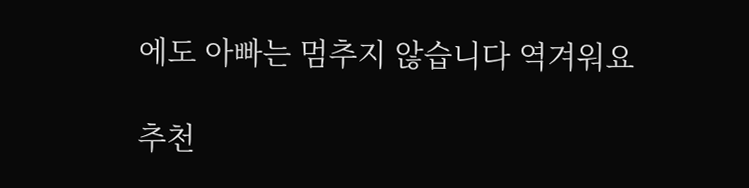에도 아빠는 멈추지 않습니다 역겨워요

추천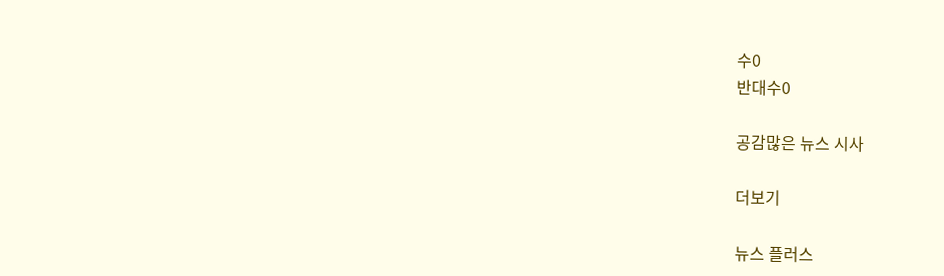수0
반대수0

공감많은 뉴스 시사

더보기

뉴스 플러스